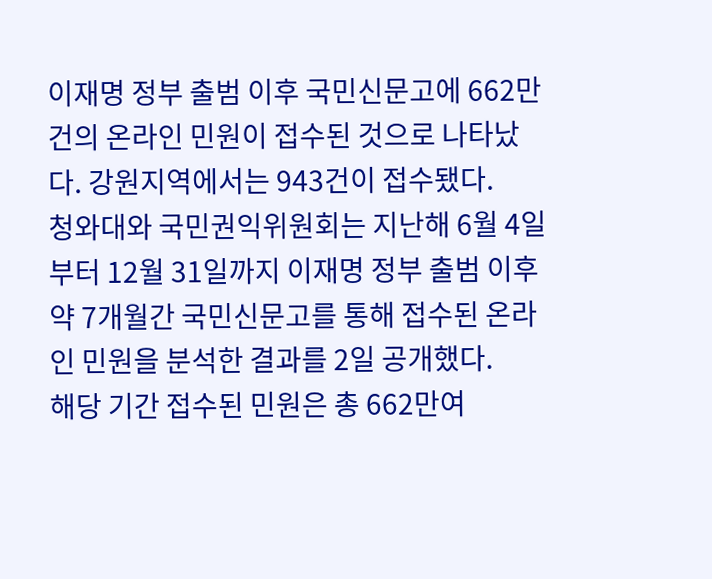이재명 정부 출범 이후 국민신문고에 662만건의 온라인 민원이 접수된 것으로 나타났다. 강원지역에서는 943건이 접수됐다.
청와대와 국민권익위원회는 지난해 6월 4일부터 12월 31일까지 이재명 정부 출범 이후 약 7개월간 국민신문고를 통해 접수된 온라인 민원을 분석한 결과를 2일 공개했다.
해당 기간 접수된 민원은 총 662만여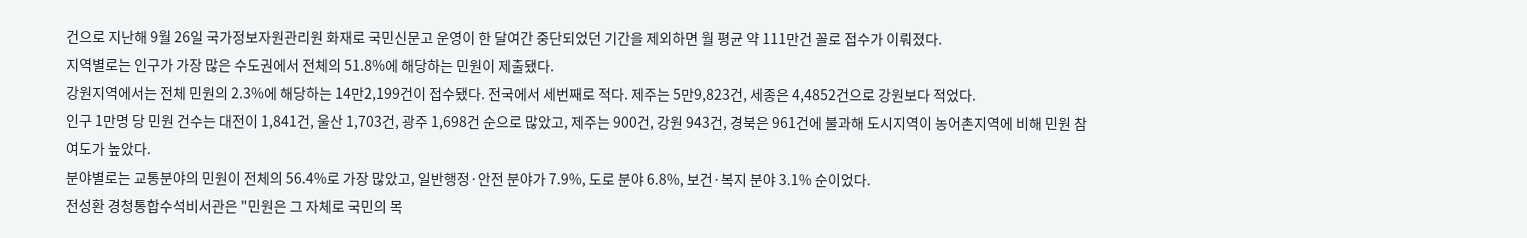건으로 지난해 9월 26일 국가정보자원관리원 화재로 국민신문고 운영이 한 달여간 중단되었던 기간을 제외하면 월 평균 약 111만건 꼴로 접수가 이뤄졌다.
지역별로는 인구가 가장 많은 수도권에서 전체의 51.8%에 해당하는 민원이 제출됐다.
강원지역에서는 전체 민원의 2.3%에 해당하는 14만2,199건이 접수됐다. 전국에서 세번째로 적다. 제주는 5만9,823건, 세종은 4,4852건으로 강원보다 적었다.
인구 1만명 당 민원 건수는 대전이 1,841건, 울산 1,703건, 광주 1,698건 순으로 많았고, 제주는 900건, 강원 943건, 경북은 961건에 불과해 도시지역이 농어촌지역에 비해 민원 참여도가 높았다.
분야별로는 교통분야의 민원이 전체의 56.4%로 가장 많았고, 일반행정·안전 분야가 7.9%, 도로 분야 6.8%, 보건·복지 분야 3.1% 순이었다.
전성환 경청통합수석비서관은 "민원은 그 자체로 국민의 목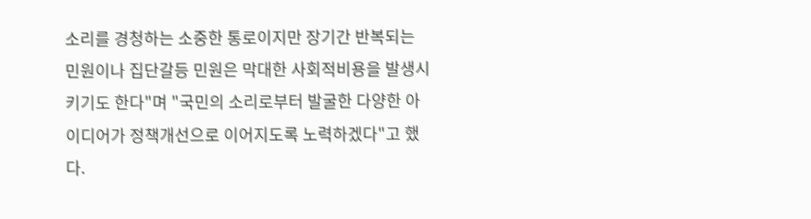소리를 경청하는 소중한 통로이지만 장기간 반복되는 민원이나 집단갈등 민원은 막대한 사회적비용을 발생시키기도 한다"며 "국민의 소리로부터 발굴한 다양한 아이디어가 정책개선으로 이어지도록 노력하겠다"고 했다.